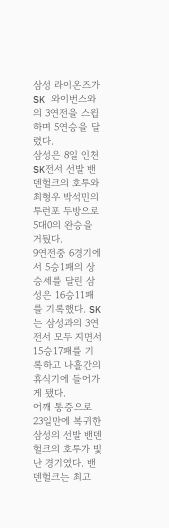삼성 라이온즈가 SK 와이번스와의 3연전을 스윕하며 5연승을 달렸다.
삼성은 8일 인천 SK전서 선발 밴덴헐크의 호투와 최형우 박석민의 투런포 두방으로 5대0의 완승을 거뒀다.
9연전중 6경기에서 5승1패의 상승세를 달린 삼성은 16승11패를 기록했다. SK는 삼성과의 3연전서 모두 지면서 15승17패를 기록하고 나흘간의 휴식기에 들어가게 됐다.
어깨 통증으로 23일만에 복귀한 삼성의 선발 밴덴헐크의 호투가 빛난 경기였다. 밴덴헐크는 최고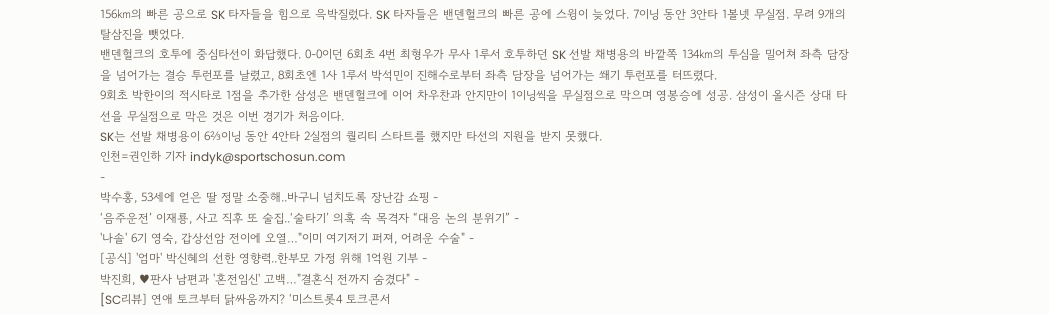156㎞의 빠른 공으로 SK 타자들을 힘으로 윽박질렀다. SK 타자들은 밴덴헐크의 빠른 공에 스윙이 늦었다. 7이닝 동안 3안타 1볼넷 무실점. 무려 9개의 탈삼진을 뺏었다.
밴덴헐크의 호투에 중심타선이 화답했다. 0-0이던 6회초 4번 최형우가 무사 1루서 호투하던 SK 선발 채병용의 바깥쪽 134㎞의 투심을 밀어쳐 좌측 담장을 넘어가는 결승 투런포를 날렸고, 8회초엔 1사 1루서 박석민이 진해수로부터 좌측 담장을 넘어가는 쐐기 투런포를 터뜨렸다.
9회초 박한이의 적시타로 1점을 추가한 삼성은 밴덴헐크에 이어 차우찬과 안지만이 1이닝씩을 무실점으로 막으며 영봉승에 성공. 삼성이 올시즌 상대 타선을 무실점으로 막은 것은 이번 경기가 처음이다.
SK는 선발 채병용이 6⅔이닝 동안 4안타 2실점의 퀄리티 스타트를 했지만 타선의 지원을 받지 못했다.
인천=권인하 기자 indyk@sportschosun.com
-
박수홍, 53세에 얻은 딸 정말 소중해..바구니 넘치도록 장난감 쇼핑 -
‘음주운전’ 이재룡, 사고 직후 또 술집..‘술타기’ 의혹 속 목격자 “대응 논의 분위기” -
'나솔' 6기 영숙, 갑상선암 전이에 오열…"이미 여기저기 퍼져, 어려운 수술" -
[공식] '엄마' 박신혜의 선한 영향력..한부모 가정 위해 1억원 기부 -
박진희, ♥판사 남편과 '혼전임신' 고백…"결혼식 전까지 숨겼다" -
[SC리뷰] 연애 토크부터 닭싸움까지? ‘미스트롯4 토크콘서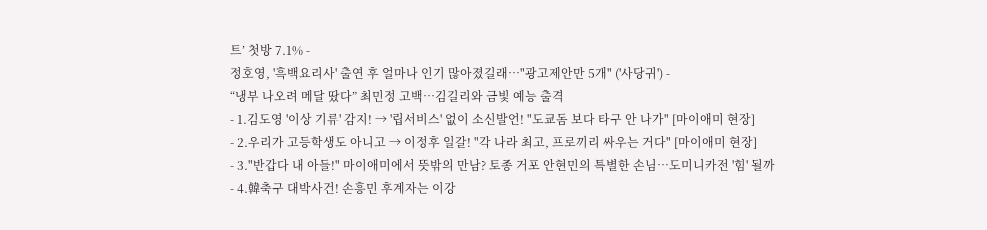트’ 첫방 7.1% -
정호영, '흑백요리사' 출연 후 얼마나 인기 많아졌길래…"광고제안만 5개" ('사당귀') -
“냉부 나오려 메달 땄다” 최민정 고백…김길리와 금빛 예능 출격
- 1.김도영 '이상 기류' 감지! → '립서비스' 없이 소신발언! "도쿄돔 보다 타구 안 나가" [마이애미 현장]
- 2.우리가 고등학생도 아니고 → 이정후 일갈! "각 나라 최고, 프로끼리 싸우는 거다" [마이애미 현장]
- 3."반갑다 내 아들!" 마이애미에서 뜻밖의 만남? 토종 거포 안현민의 특별한 손님…도미니카전 '힘' 될까
- 4.韓축구 대박사건! 손흥민 후계자는 이강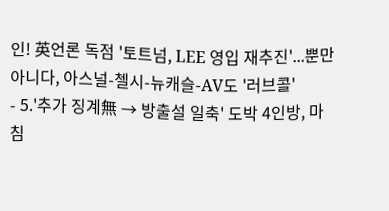인! 英언론 독점 '토트넘, LEE 영입 재추진'...뿐만 아니다, 아스널-첼시-뉴캐슬-AV도 '러브콜'
- 5.'추가 징계無 → 방출설 일축' 도박 4인방, 마침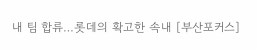내 팀 합류…롯데의 확고한 속내 [부산포커스]